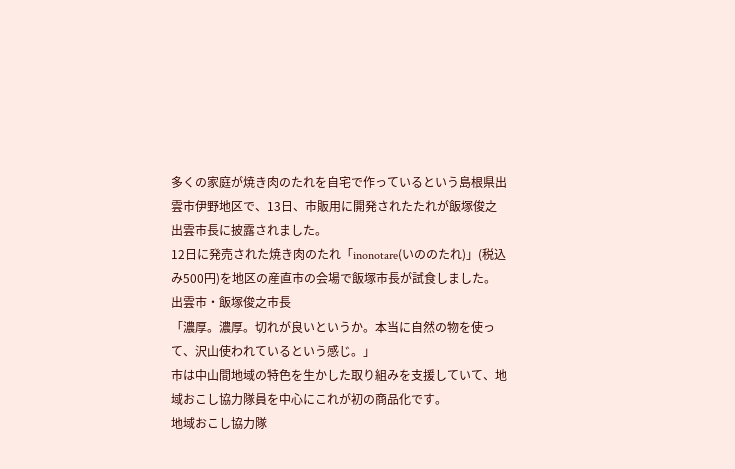多くの家庭が焼き肉のたれを自宅で作っているという島根県出雲市伊野地区で、13日、市販用に開発されたたれが飯塚俊之出雲市長に披露されました。
12日に発売された焼き肉のたれ「inonotare(いののたれ)」(税込み500円)を地区の産直市の会場で飯塚市長が試食しました。
出雲市・飯塚俊之市長
「濃厚。濃厚。切れが良いというか。本当に自然の物を使って、沢山使われているという感じ。」
市は中山間地域の特色を生かした取り組みを支援していて、地域おこし協力隊員を中心にこれが初の商品化です。
地域おこし協力隊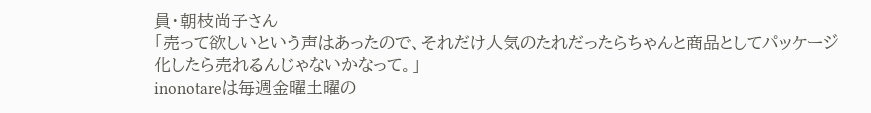員・朝枝尚子さん
「売って欲しいという声はあったので、それだけ人気のたれだったらちゃんと商品としてパッケージ化したら売れるんじゃないかなって。」
inonotareは毎週金曜土曜の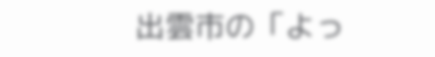出雲市の「よっ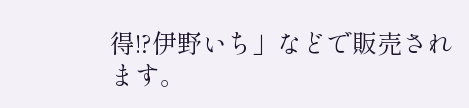得!?伊野いち」などで販売されます。